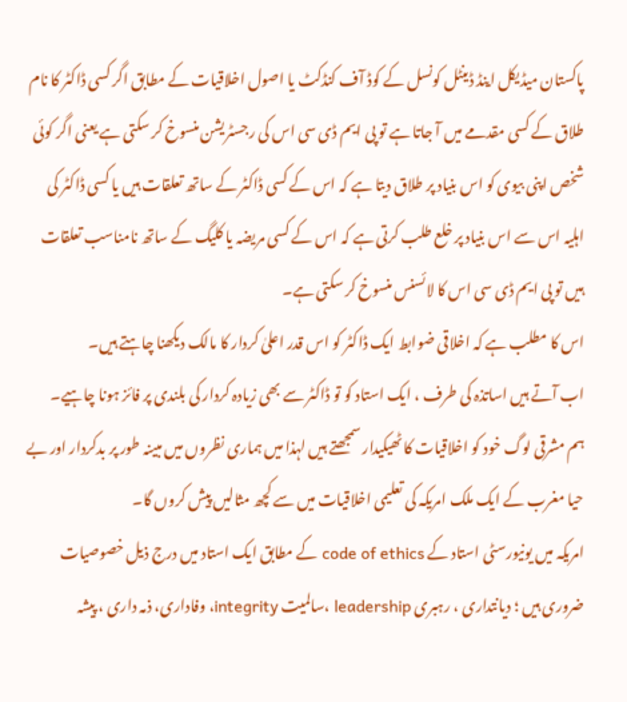پاکستان میڈیکل اینڈ ڈینٹل کونسل کے کوڈ آف کنڈکٹ یا اصول اخلاقیات کے مطابق اگر کسی ڈاکٹر کا نام طلاق کے کسی مقدمے میں آ جاتا ہے تو پی ایم ڈی سی اس کی رجسٹریشن منسوخ کر سکتی ہے یعنی اگر کوئی شخص اپنی بیوی کو اس بنیاد پر طلاق دیتا ہے کہ اس کے کسی ڈاکٹر کے ساتھ تعلقات ہیں یا کسی ڈاکٹر کی اہلیہ اس سے اس بنیاد پر خلع طلب کرتی ہے کہ اس کے کسی مریضہ یا کلیگ کے ساتھ نامناسب تعلقات ہیں تو پی ایم ڈی سی اس کا لائسنس منسوخ کر سکتی ہے۔
اس کا مطلب ہے کہ اخلاقی ضوابط ایک ڈاکٹر کو اس قدر اعلیٰ کردار کا مالک دیکھنا چاہتے ہیں۔
اب آتے ہیں اساتذہ کی طرف ، ایک استاد کو تو ڈاکٹر سے بھی زیادہ کردار کی بلندی پر فائز ہونا چاہیے۔
ہم مشرقی لوگ خود کو اخلاقیات کا ٹھیکیدار سمجھتے ہیں لہذا میں ہماری نظروں میں مبینہ طور پر بدکردار اور بے حیا مغرب کے ایک ملک امریکہ کی تعلیمی اخلاقیات میں سے کچھ مثالیں پیش کروں گا۔
امریکہ میں یونیورسٹی استاد کے code of ethics کے مطابق ایک استاد میں درج ذیل خصوصیات ضروری ہیں ؛ دیانتداری ، رہبری leadership ،سالمیت integrity، وفاداری، ذمہ داری ، پیشہ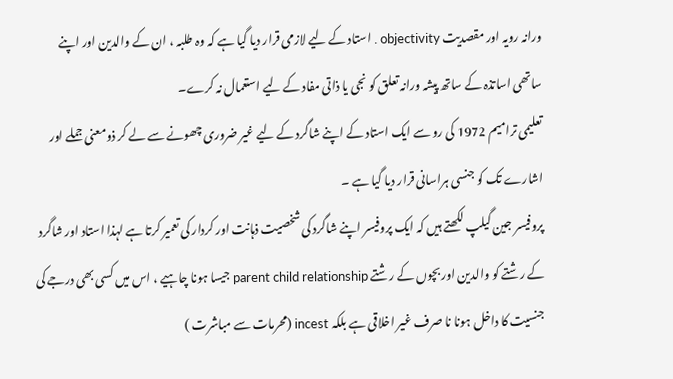ورانہ رویہ اور مقصدیت objectivity . استاد کے لیے لازمی قرار دیا گیا ہے کہ وہ طلبہ ، ان کے والدین اور اپنے ساتھی اساتذہ کے ساتھ پیشہ ورانہ تعلق کو نجی یا ذاتی مفاد کے لیے استعمال نہ کرے۔
تعلیمی ترامیم 1972 کی رو سے ایک استاد کے اپنے شاگرد کے لیے غیر ضروری چھونے سے لے کر ذومعنی جملے اور اشارے تک کو جنسی ہراسانی قرار دیا گیا ہے ۔
پروفیسر جین گیلپ لکھتے ہیں کہ ایک پروفیسر اپنے شاگرد کی شخصیت ذہانت اور کردار کی تعمیر کرتا ہے لہذا استاد اور شاگرد کے رشتے کو والدین اور بچوں کے رشتے parent child relationship جیسا ہونا چاہیے ، اس میں کسی بھی درجے کی جنسیت کا داخل ہونا نا صرف غیر اخلاقی ہے بلکہ incest (محرمات سے مباشرت )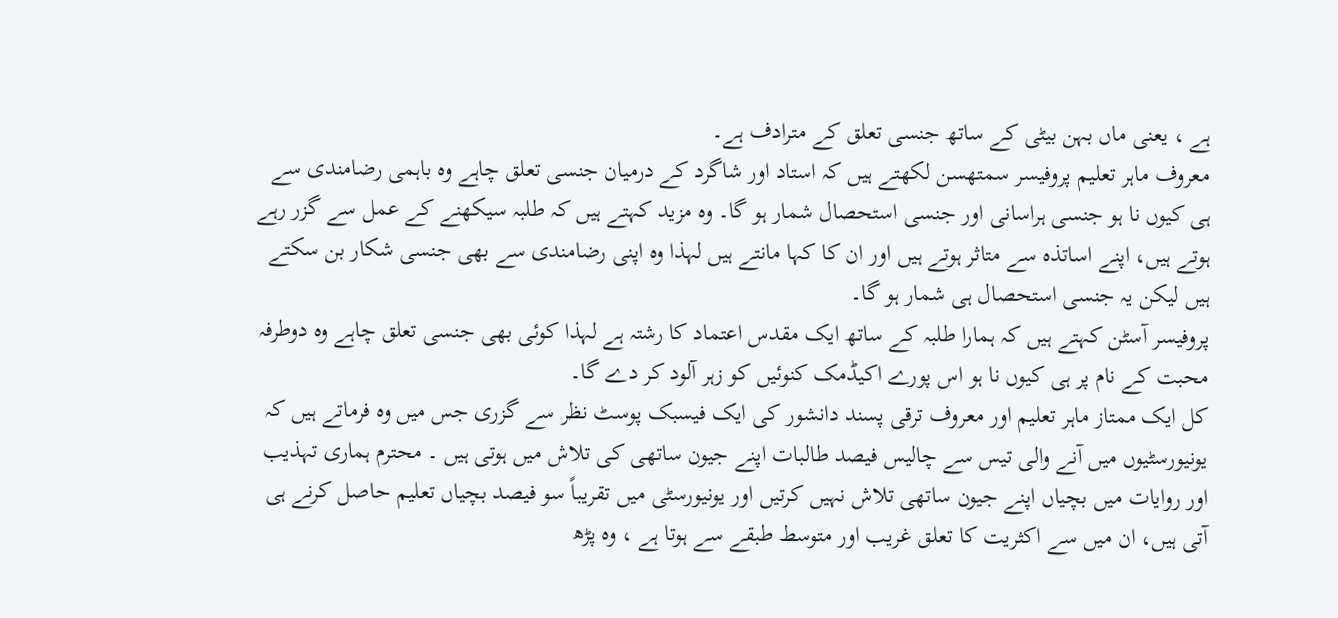ہے ، یعنی ماں بہن بیٹی کے ساتھ جنسی تعلق کے مترادف ہے۔
معروف ماہر تعلیم پروفیسر سمتھسن لکھتے ہیں کہ استاد اور شاگرد کے درمیان جنسی تعلق چاہے وہ باہمی رضامندی سے ہی کیوں نا ہو جنسی ہراسانی اور جنسی استحصال شمار ہو گا۔ وہ مزید کہتے ہیں کہ طلبہ سیکھنے کے عمل سے گزر رہے ہوتے ہیں، اپنے اساتذہ سے متاثر ہوتے ہیں اور ان کا کہا مانتے ہیں لہذا وہ اپنی رضامندی سے بھی جنسی شکار بن سکتے ہیں لیکن یہ جنسی استحصال ہی شمار ہو گا۔
پروفیسر آسٹن کہتے ہیں کہ ہمارا طلبہ کے ساتھ ایک مقدس اعتماد کا رشتہ ہے لہذا کوئی بھی جنسی تعلق چاہے وہ دوطرفہ محبت کے نام پر ہی کیوں نا ہو اس پورے اکیڈمک کنوئیں کو زہر آلود کر دے گا۔
کل ایک ممتاز ماہر تعلیم اور معروف ترقی پسند دانشور کی ایک فیسبک پوسٹ نظر سے گزری جس میں وہ فرماتے ہیں کہ یونیورسٹیوں میں آنے والی تیس سے چالیس فیصد طالبات اپنے جیون ساتھی کی تلاش میں ہوتی ہیں ۔ محترم ہماری تہذیب اور روایات میں بچیاں اپنے جیون ساتھی تلاش نہیں کرتیں اور یونیورسٹی میں تقریباً سو فیصد بچیاں تعلیم حاصل کرنے ہی آتی ہیں، ان میں سے اکثریت کا تعلق غریب اور متوسط طبقے سے ہوتا ہے ، وہ پڑھ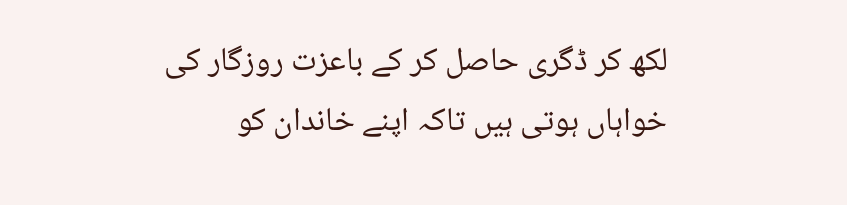لکھ کر ڈگری حاصل کر کے باعزت روزگار کی خواہاں ہوتی ہیں تاکہ اپنے خاندان کو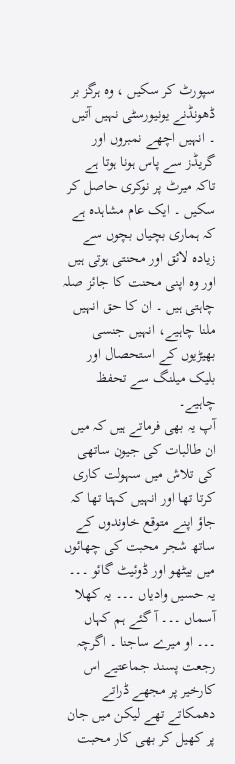سپورٹ کر سکیں ، وہ ہرگز بر ڈھونڈنے یونیورسٹی نہیں آتیں ۔ انہیں اچھے نمبروں اور گریڈز سے پاس ہونا ہوتا ہے تاکہ میرٹ پر نوکری حاصل کر سکیں ۔ ایک عام مشاہدہ ہے کہ ہماری بچیاں بچوں سے زیادہ لائق اور محنتی ہوتی ہیں اور وہ اپنی محنت کا جائز صلہ چاہتی ہیں ۔ ان کا حق انہیں ملنا چاہیے، انہیں جنسی بھیڑیوں کے استحصال اور بلیک میلنگ سے تحفظ چاہیے۔
آپ یہ بھی فرماتے ہیں کہ میں ان طالبات کی جیون ساتھی کی تلاش میں سہولت کاری کرتا تھا اور انہیں کہتا تھا کہ جاؤ اپنے متوقع خاوندوں کے ساتھ شجر محبت کی چھائوں میں بیٹھو اور ڈوئیٹ گائو ۔۔۔ یہ حسیں وادیاں ۔۔۔ یہ کھلا آسماں ۔۔۔ آ گئے ہم کہاں ۔۔۔ او میرے ساجنا ۔ اگرچہ رجعت پسند جماعتیے اس کارخیر پر مجھے ڈراتے دھمکاتے تھے لیکن میں جان پر کھیل کر بھی کار محبت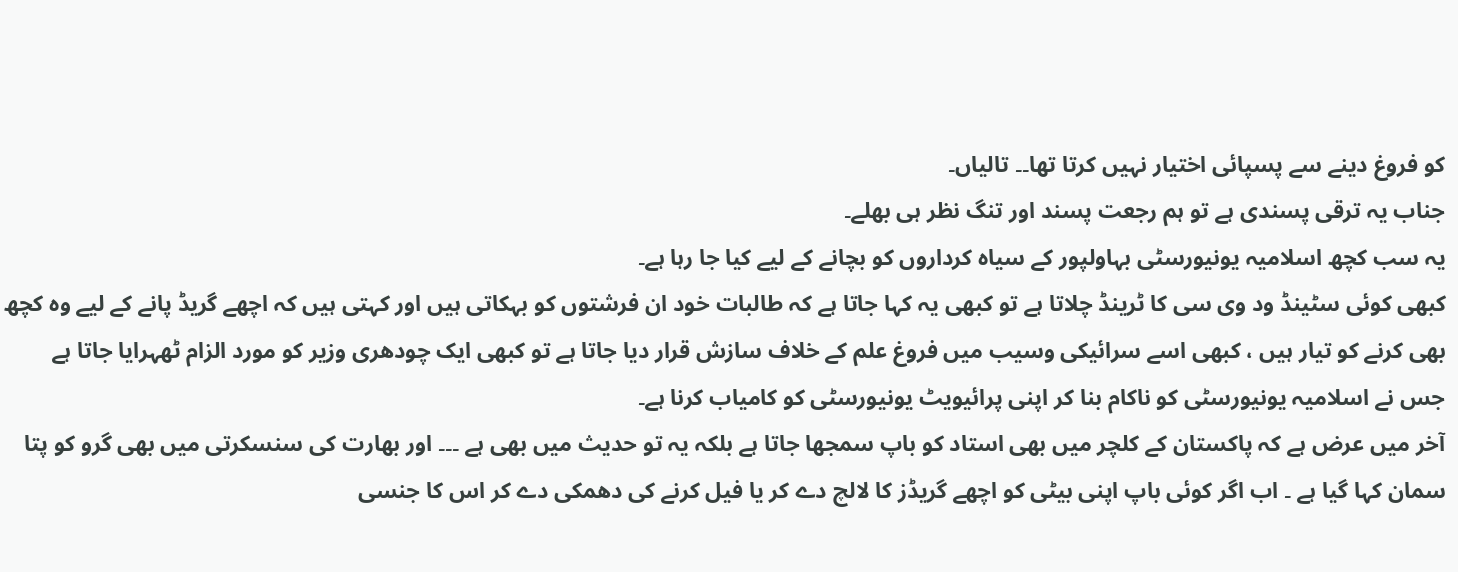کو فروغ دینے سے پسپائی اختیار نہیں کرتا تھا۔۔ تالیاں۔
جناب یہ ترقی پسندی ہے تو ہم رجعت پسند اور تنگ نظر ہی بھلے۔
یہ سب کچھ اسلامیہ یونیورسٹی بہاولپور کے سیاہ کرداروں کو بچانے کے لیے کیا جا رہا ہے۔
کبھی کوئی سٹینڈ ود وی سی کا ٹرینڈ چلاتا ہے تو کبھی یہ کہا جاتا ہے کہ طالبات خود ان فرشتوں کو بہکاتی ہیں اور کہتی ہیں کہ اچھے گریڈ پانے کے لیے وہ کچھ بھی کرنے کو تیار ہیں ، کبھی اسے سرائیکی وسیب میں فروغ علم کے خلاف سازش قرار دیا جاتا ہے تو کبھی ایک چودھری وزیر کو مورد الزام ٹھہرایا جاتا ہے جس نے اسلامیہ یونیورسٹی کو ناکام بنا کر اپنی پرائیویٹ یونیورسٹی کو کامیاب کرنا ہے۔
آخر میں عرض ہے کہ پاکستان کے کلچر میں بھی استاد کو باپ سمجھا جاتا ہے بلکہ یہ تو حدیث میں بھی ہے ۔۔۔ اور بھارت کی سنسکرتی میں بھی گرو کو پتا سمان کہا گیا ہے ۔ اب اگر کوئی باپ اپنی بیٹی کو اچھے گریڈز کا لالچ دے کر یا فیل کرنے کی دھمکی دے کر اس کا جنسی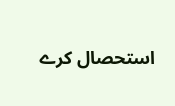استحصال کرے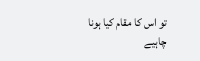تو اس کا مقام کیا ہونا چاہیے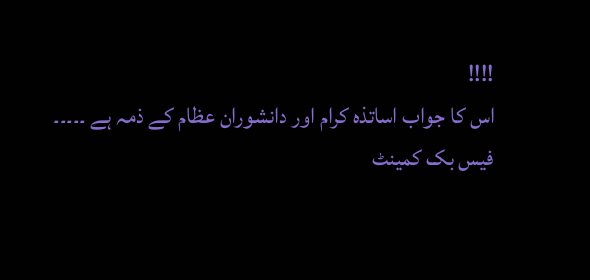!!!!
اس کا جواب اساتذہ کرام اور دانشوران عظام کے ذمہ ہے ۔۔۔۔۔
فیس بک کمینٹ